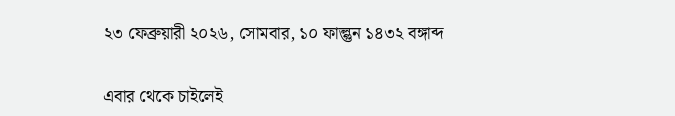২৩ ফেব্রুয়ারী ২০২৬, সোমবার, ১০ ফাল্গুন ১৪৩২ বঙ্গাব্দ

এবার থেকে চাইলেই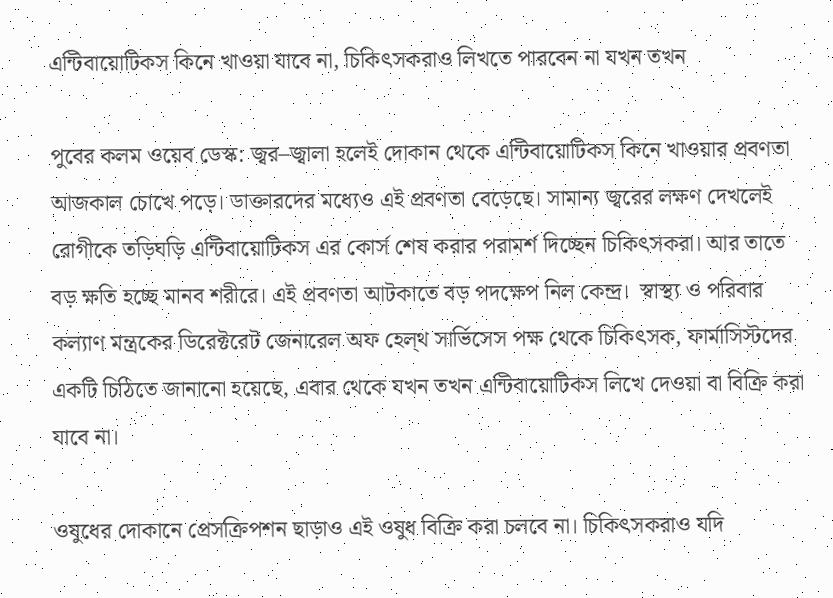এন্টিবায়োটিকস কিনে খাওয়া যাবে না, চিকিৎসকরাও লিখতে পারবেন না যখন তখন

পুবের কলম ওয়েব ডেস্ক: জ্বর–জ্বালা হলেই দোকান থেকে এন্টিবায়োটিকস কিনে খাওয়ার প্রবণতা আজকাল চোখে পড়ে। ডাক্তারদের মধ্যেও এই প্রবণতা বেড়েছে। সামান্য জ্বরের লক্ষণ দেখলেই রোগীকে তড়িঘড়ি এন্টিবায়োটিকস এর কোর্স শেষ করার পরামর্শ দিচ্ছেন চিকিৎসকরা। আর তাতে বড় ক্ষতি হচ্ছে মানব শরীরে। এই প্রবণতা আটকাতে বড় পদক্ষেপ নিল কেন্দ্র।  স্বাস্থ্য ও পরিবার কল্যাণ মন্ত্রকের ডিরেক্টরেট জেনারেল অফ হেল্থ সার্ভিসেস পক্ষ থেকে চিকিৎসক, ফার্মাসিস্টদের একটি চিঠিতে জানানো হয়েছে, এবার থেকে যখন তখন এন্টিবায়োটিকস লিখে দেওয়া বা বিক্রি করা যাবে না।

ওষুধের দোকানে প্রেসক্রিপশন ছাড়াও এই ওষুধ বিক্রি করা চলবে না। চিকিৎসকরাও যদি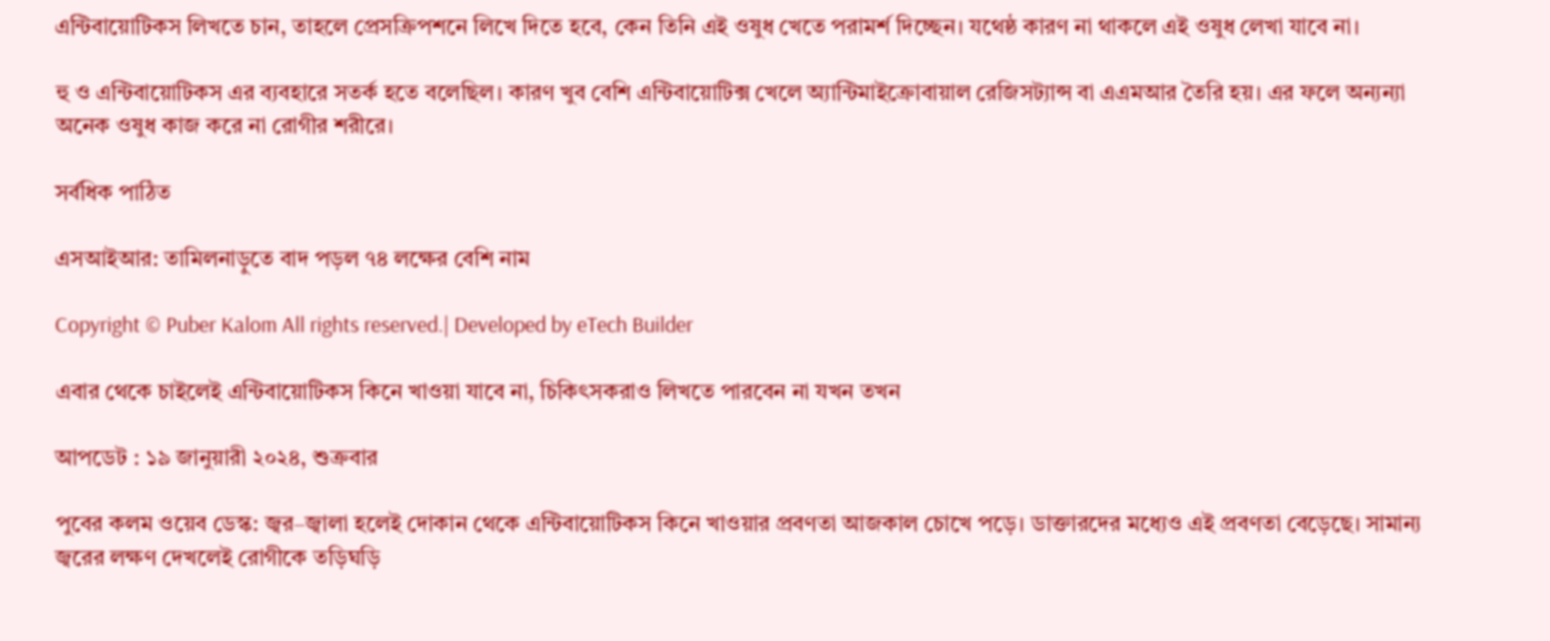এন্টিবায়োটিকস লিখতে চান, তাহলে প্রেসক্রিপশনে লিখে দিতে হবে, কেন তিনি এই ওষুধ খেতে পরামর্শ দিচ্ছেন। যথেষ্ঠ কারণ না থাকলে এই ওষুধ লেখা যাবে না।

হু ও এন্টিবায়োটিকস এর ব্যবহারে সতর্ক হতে বলেছিল। কারণ খুব বেশি এন্টিবায়োটিক্স খেলে অ্যান্টিমাইক্রোবায়াল রেজিসট্যান্স বা এএমআর তৈরি হয়। এর ফলে অন্যন্যা অনেক ওষুধ কাজ করে না রোগীর শরীরে।

সর্বধিক পাঠিত

এসআইআর: তামিলনাড়ুতে বাদ পড়ল ৭৪ লক্ষের বেশি নাম

Copyright © Puber Kalom All rights reserved.| Developed by eTech Builder

এবার থেকে চাইলেই এন্টিবায়োটিকস কিনে খাওয়া যাবে না, চিকিৎসকরাও লিখতে পারবেন না যখন তখন

আপডেট : ১৯ জানুয়ারী ২০২৪, শুক্রবার

পুবের কলম ওয়েব ডেস্ক: জ্বর–জ্বালা হলেই দোকান থেকে এন্টিবায়োটিকস কিনে খাওয়ার প্রবণতা আজকাল চোখে পড়ে। ডাক্তারদের মধ্যেও এই প্রবণতা বেড়েছে। সামান্য জ্বরের লক্ষণ দেখলেই রোগীকে তড়িঘড়ি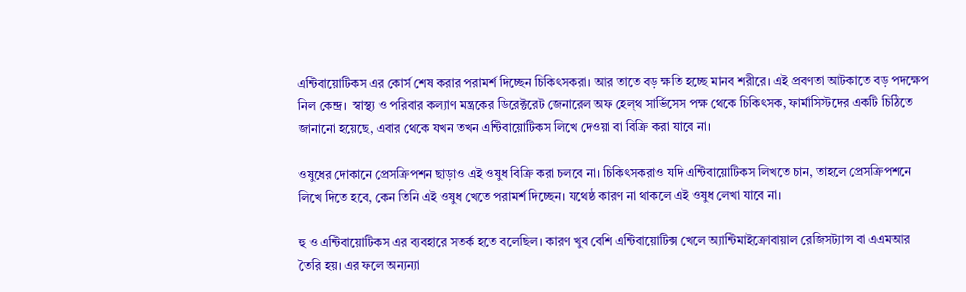এন্টিবায়োটিকস এর কোর্স শেষ করার পরামর্শ দিচ্ছেন চিকিৎসকরা। আর তাতে বড় ক্ষতি হচ্ছে মানব শরীরে। এই প্রবণতা আটকাতে বড় পদক্ষেপ নিল কেন্দ্র।  স্বাস্থ্য ও পরিবার কল্যাণ মন্ত্রকের ডিরেক্টরেট জেনারেল অফ হেল্থ সার্ভিসেস পক্ষ থেকে চিকিৎসক, ফার্মাসিস্টদের একটি চিঠিতে জানানো হয়েছে, এবার থেকে যখন তখন এন্টিবায়োটিকস লিখে দেওয়া বা বিক্রি করা যাবে না।

ওষুধের দোকানে প্রেসক্রিপশন ছাড়াও এই ওষুধ বিক্রি করা চলবে না। চিকিৎসকরাও যদি এন্টিবায়োটিকস লিখতে চান, তাহলে প্রেসক্রিপশনে লিখে দিতে হবে, কেন তিনি এই ওষুধ খেতে পরামর্শ দিচ্ছেন। যথেষ্ঠ কারণ না থাকলে এই ওষুধ লেখা যাবে না।

হু ও এন্টিবায়োটিকস এর ব্যবহারে সতর্ক হতে বলেছিল। কারণ খুব বেশি এন্টিবায়োটিক্স খেলে অ্যান্টিমাইক্রোবায়াল রেজিসট্যান্স বা এএমআর তৈরি হয়। এর ফলে অন্যন্যা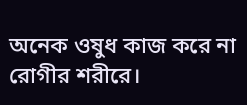অনেক ওষুধ কাজ করে না রোগীর শরীরে।